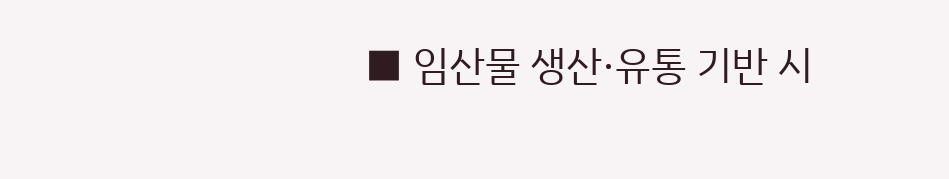■ 임산물 생산·유통 기반 시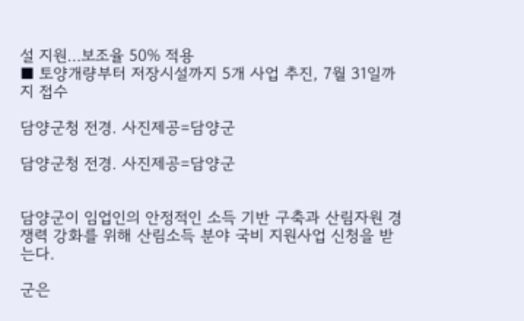설 지원…보조율 50% 적용
■ 토양개량부터 저장시설까지 5개 사업 추진, 7월 31일까지 접수

담양군청 전경. 사진제공=담양군

담양군청 전경. 사진제공=담양군


담양군이 임업인의 안정적인 소득 기반 구축과 산림자원 경쟁력 강화를 위해 산림소득 분야 국비 지원사업 신청을 받는다.

군은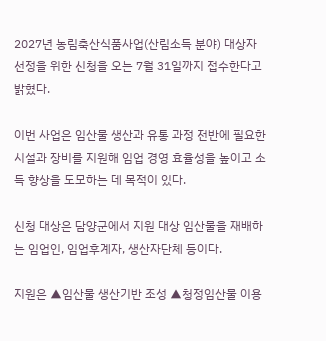2027년 농림축산식품사업(산림소득 분야) 대상자 선정을 위한 신청을 오는 7월 31일까지 접수한다고 밝혔다.

이번 사업은 임산물 생산과 유통 과정 전반에 필요한 시설과 장비를 지원해 임업 경영 효율성을 높이고 소득 향상을 도모하는 데 목적이 있다.

신청 대상은 담양군에서 지원 대상 임산물을 재배하는 임업인, 임업후계자, 생산자단체 등이다.

지원은 ▲임산물 생산기반 조성 ▲청정임산물 이용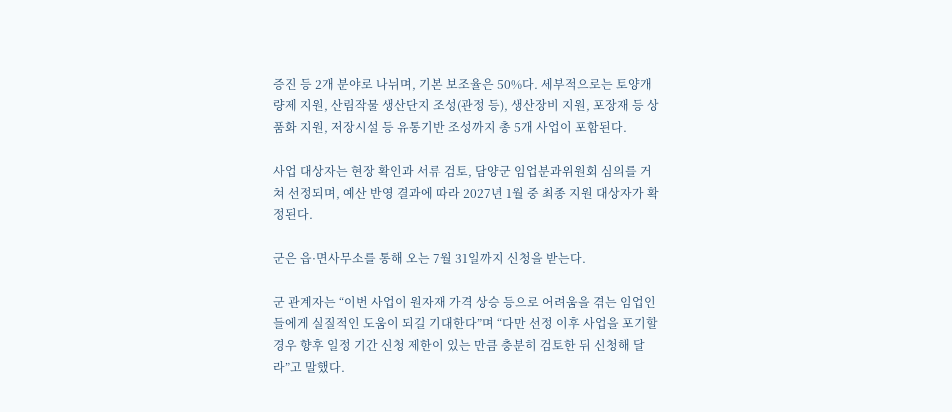증진 등 2개 분야로 나뉘며, 기본 보조율은 50%다. 세부적으로는 토양개량제 지원, 산림작물 생산단지 조성(관정 등), 생산장비 지원, 포장재 등 상품화 지원, 저장시설 등 유통기반 조성까지 총 5개 사업이 포함된다.

사업 대상자는 현장 확인과 서류 검토, 담양군 임업분과위원회 심의를 거쳐 선정되며, 예산 반영 결과에 따라 2027년 1월 중 최종 지원 대상자가 확정된다.

군은 읍·면사무소를 통해 오는 7월 31일까지 신청을 받는다.

군 관계자는 “이번 사업이 원자재 가격 상승 등으로 어려움을 겪는 임업인들에게 실질적인 도움이 되길 기대한다”며 “다만 선정 이후 사업을 포기할 경우 향후 일정 기간 신청 제한이 있는 만큼 충분히 검토한 뒤 신청해 달라”고 말했다.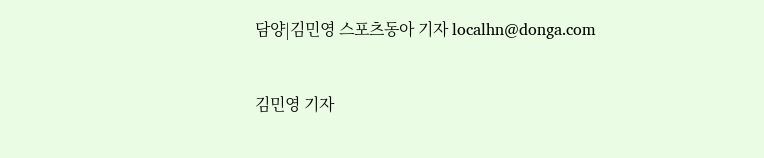담양|김민영 스포츠동아 기자 localhn@donga.com


김민영 기자